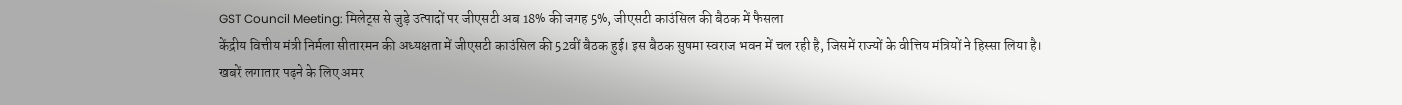GST Council Meeting: मिलेट्स से जुड़े उत्पादों पर जीएसटी अब 18% की जगह 5%, जीएसटी काउंसिल की बैठक में फैसला
केंद्रीय वित्तीय मंत्री निर्मला सीतारमन की अध्यक्षता में जीएसटी काउंसिल की 52वीं बैठक हुई। इस बैठक सुषमा स्वराज भवन में चल रही है, जिसमें राज्यों के वीत्तिय मंत्रियों ने हिस्सा लिया है।
खबरें लगातार पढ़ने के लिए अमर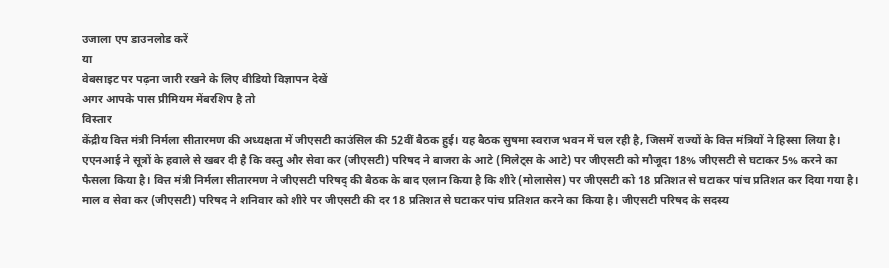उजाला एप डाउनलोड करें
या
वेबसाइट पर पढ़ना जारी रखने के लिए वीडियो विज्ञापन देखें
अगर आपके पास प्रीमियम मेंबरशिप है तो
विस्तार
केंद्रीय वित्त मंत्री निर्मला सीतारमण की अध्यक्षता में जीएसटी काउंसिल की 52वीं बैठक हुई। यह बैठक सुषमा स्वराज भवन में चल रही है, जिसमें राज्यों के वित्त मंत्रियों ने हिस्सा लिया है। एएनआई ने सूत्रों के हवाले से खबर दी है कि वस्तु और सेवा कर (जीएसटी) परिषद ने बाजरा के आटे (मिलेट्स के आटे) पर जीएसटी को मौजूदा 18% जीएसटी से घटाकर 5% करने का फैसला किया है। वित्त मंत्री निर्मला सीतारमण ने जीएसटी परिषद् की बैठक के बाद एलान किया है कि शीरे (मोलासेस) पर जीएसटी को 18 प्रतिशत से घटाकर पांच प्रतिशत कर दिया गया है।
माल व सेवा कर (जीएसटी) परिषद ने शनिवार को शीरे पर जीएसटी की दर 18 प्रतिशत से घटाकर पांच प्रतिशत करने का किया है। जीएसटी परिषद के सदस्य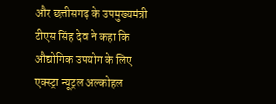और छत्तीसगढ़ के उपमुख्यमंत्री टीएस सिंह देव ने कहा कि औद्योगिक उपयोग के लिए एक्स्ट्रा न्यूट्रल अल्कोहल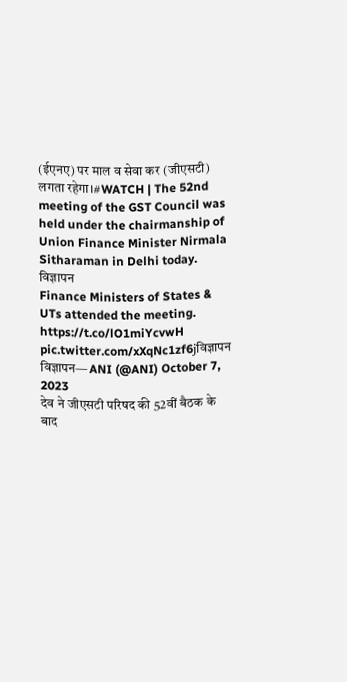(ईएनए) पर माल व सेवा कर (जीएसटी) लगता रहेगा।#WATCH | The 52nd meeting of the GST Council was held under the chairmanship of Union Finance Minister Nirmala Sitharaman in Delhi today.
विज्ञापन
Finance Ministers of States & UTs attended the meeting. https://t.co/lO1miYcvwH pic.twitter.com/xXqNc1zf6jविज्ञापन विज्ञापन— ANI (@ANI) October 7, 2023
देव ने जीएसटी परिषद की 52वीं बैठक के बाद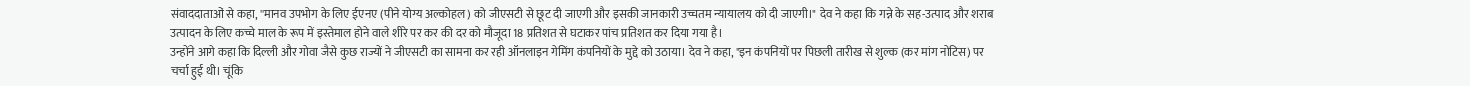संवाददाताओं से कहा, ''मानव उपभोग के लिए ईएनए (पीने योग्य अल्कोहल) को जीएसटी से छूट दी जाएगी और इसकी जानकारी उच्चतम न्यायालय को दी जाएगी।" देव ने कहा कि गन्ने के सह-उत्पाद और शराब उत्पादन के लिए कच्चे माल के रूप में इस्तेमाल होने वाले शीरे पर कर की दर को मौजूदा 18 प्रतिशत से घटाकर पांच प्रतिशत कर दिया गया है।
उन्होंने आगे कहा कि दिल्ली और गोवा जैसे कुछ राज्यों ने जीएसटी का सामना कर रही ऑनलाइन गेमिंग कंपनियों के मुद्दे को उठाया। देव ने कहा, "इन कंपनियों पर पिछली तारीख से शुल्क (कर मांग नोटिस) पर चर्चा हुई थी। चूंकि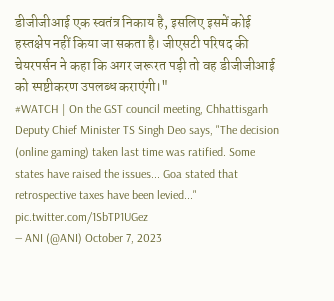डीजीजीआई एक स्वतंत्र निकाय है, इसलिए इसमें कोई हस्तक्षेप नहीं किया जा सकता है। जीएसटी परिषद की चेयरपर्सन ने कहा कि अगर जरूरत पड़ी तो वह डीजीजीआई को स्पष्टीकरण उपलब्ध कराएंगी।"
#WATCH | On the GST council meeting, Chhattisgarh Deputy Chief Minister TS Singh Deo says, "The decision (online gaming) taken last time was ratified. Some states have raised the issues... Goa stated that retrospective taxes have been levied..." pic.twitter.com/1SbTP1UGez
— ANI (@ANI) October 7, 2023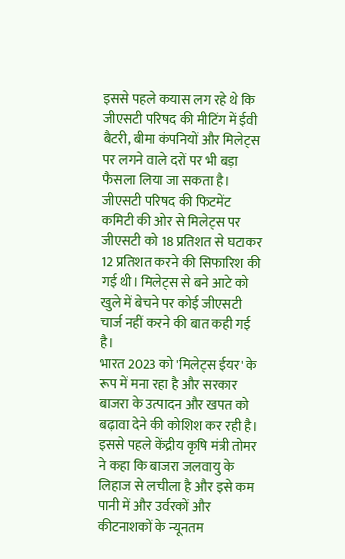इससे पहले कयास लग रहे थे कि जीएसटी परिषद की मीटिंग में ईवी बैटरी, बीमा कंपनियों और मिलेट्स पर लगने वाले दरों पर भी बड़ा फैसला लिया जा सकता है। जीएसटी परिषद की फिटमेंट कमिटी की ओर से मिलेट्स पर जीएसटी को 18 प्रतिशत से घटाकर 12 प्रतिशत करने की सिफारिश की गई थी। मिलेट्स से बने आटे को खुले में बेचने पर कोई जीएसटी चार्ज नहीं करने की बात कही गई है।
भारत 2023 को 'मिलेट्स ईयर' के रूप में मना रहा है और सरकार बाजरा के उत्पादन और खपत को बढ़ावा देने की कोशिश कर रही है। इससे पहले केंद्रीय कृषि मंत्री तोमर ने कहा कि बाजरा जलवायु के लिहाज से लचीला है और इसे कम पानी में और उर्वरकों और कीटनाशकों के न्यूनतम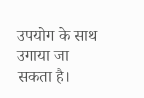उपयोग के साथ उगाया जा सकता है।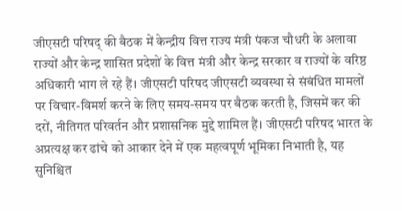जीएसटी परिषद् की बैठक में केन्द्रीय वित्त राज्य मंत्री पंकज चौधरी के अलावा राज्यों और केन्द्र शासित प्रदेशों के वित्त मंत्री और केन्द्र सरकार व राज्यों के वरिष्ठ अधिकारी भाग ले रहे हैं। जीएसटी परिषद जीएसटी व्यवस्था से संबंधित मामलों पर विचार-विमर्श करने के लिए समय-समय पर बैठक करती है, जिसमें कर की दरों, नीतिगत परिवर्तन और प्रशासनिक मुद्दे शामिल हैं। जीएसटी परिषद भारत के अप्रत्यक्ष कर ढांचे को आकार देने में एक महत्वपूर्ण भूमिका निभाती है, यह सुनिश्चित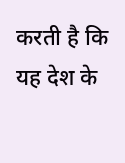करती है कि यह देश के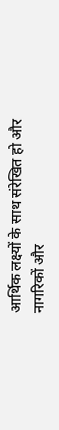आर्थिक लक्ष्यों के साथ संरेखित हो और नागरिकों और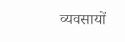व्यवसायों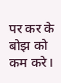पर कर के बोझ को कम करे।